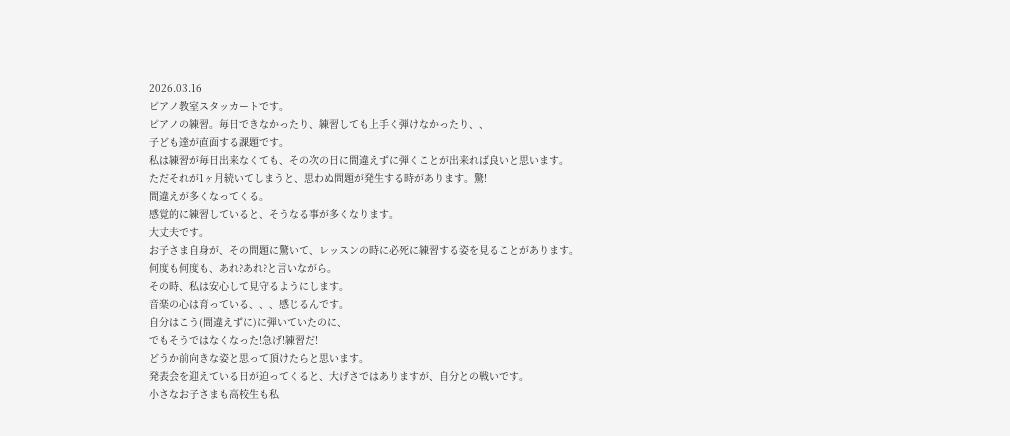2026.03.16
ピアノ教室スタッカートです。
ピアノの練習。毎日できなかったり、練習しても上手く弾けなかったり、、
子ども達が直面する課題です。
私は練習が毎日出来なくても、その次の日に間違えずに弾くことが出来れば良いと思います。
ただそれが1ヶ月続いてしまうと、思わぬ問題が発生する時があります。驚!
間違えが多くなってくる。
感覚的に練習していると、そうなる事が多くなります。
大丈夫です。
お子さま自身が、その問題に驚いて、レッスンの時に必死に練習する姿を見ることがあります。
何度も何度も、あれ?あれ?と言いながら。
その時、私は安心して見守るようにします。
音楽の心は育っている、、、感じるんです。
自分はこう(間違えずに)に弾いていたのに、
でもそうではなくなった!急げ!練習だ!
どうか前向きな姿と思って頂けたらと思います。
発表会を迎えている日が迫ってくると、大げさではありますが、自分との戦いです。
小さなお子さまも高校生も私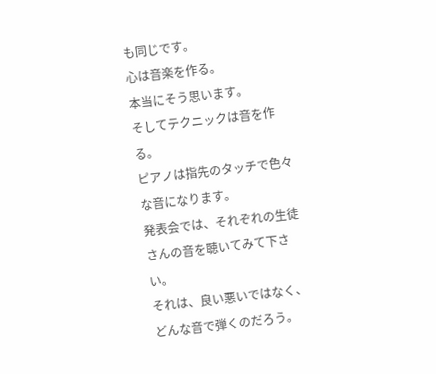も同じです。
心は音楽を作る。
本当にそう思います。
そしてテクニックは音を作る。
ピアノは指先のタッチで色々な音になります。
発表会では、それぞれの生徒さんの音を聴いてみて下さい。
それは、良い悪いではなく、どんな音で弾くのだろう。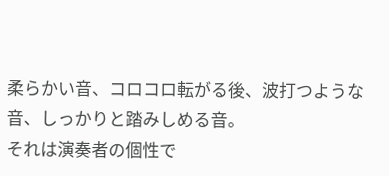柔らかい音、コロコロ転がる後、波打つような音、しっかりと踏みしめる音。
それは演奏者の個性で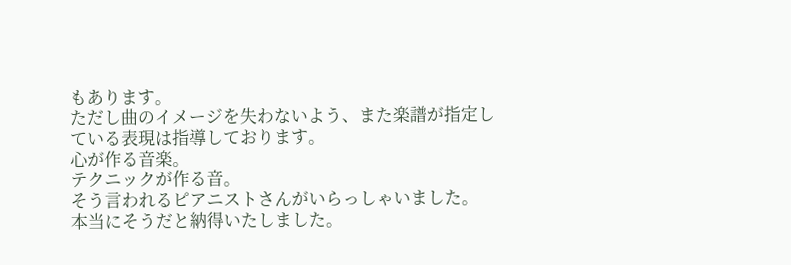もあります。
ただし曲のイメージを失わないよう、また楽譜が指定している表現は指導しております。
心が作る音楽。
テクニックが作る音。
そう言われるピアニストさんがいらっしゃいました。
本当にそうだと納得いたしました。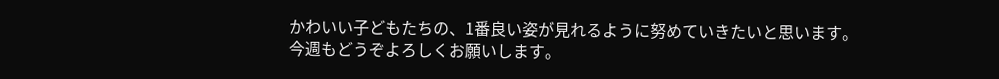かわいい子どもたちの、1番良い姿が見れるように努めていきたいと思います。
今週もどうぞよろしくお願いします。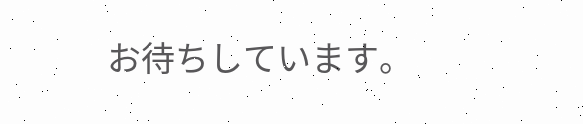お待ちしています。